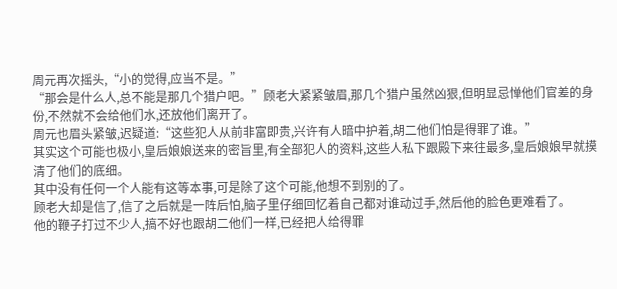周元再次摇头,“小的觉得,应当不是。”
“那会是什么人,总不能是那几个猎户吧。”顾老大紧紧皱眉,那几个猎户虽然凶狠,但明显忌惮他们官差的身份,不然就不会给他们水,还放他们离开了。
周元也眉头紧皱,迟疑道:“这些犯人从前非富即贵,兴许有人暗中护着,胡二他们怕是得罪了谁。”
其实这个可能也极小,皇后娘娘送来的密旨里,有全部犯人的资料,这些人私下跟殿下来往最多,皇后娘娘早就摸清了他们的底细。
其中没有任何一个人能有这等本事,可是除了这个可能,他想不到别的了。
顾老大却是信了,信了之后就是一阵后怕,脑子里仔细回忆着自己都对谁动过手,然后他的脸色更难看了。
他的鞭子打过不少人,搞不好也跟胡二他们一样,已经把人给得罪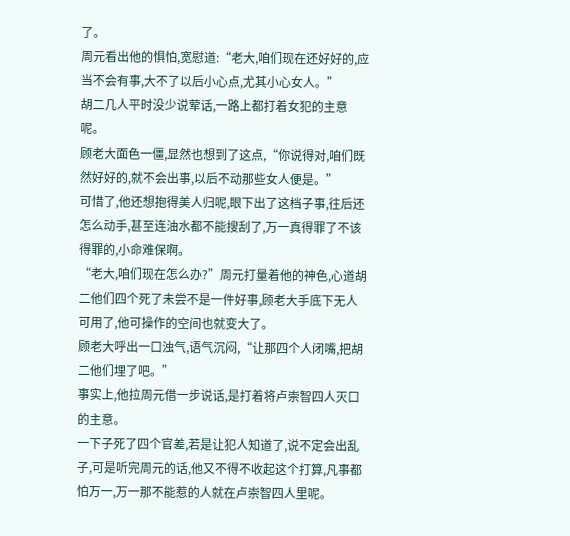了。
周元看出他的惧怕,宽慰道:“老大,咱们现在还好好的,应当不会有事,大不了以后小心点,尤其小心女人。”
胡二几人平时没少说荤话,一路上都打着女犯的主意呢。
顾老大面色一僵,显然也想到了这点,“你说得对,咱们既然好好的,就不会出事,以后不动那些女人便是。”
可惜了,他还想抱得美人归呢,眼下出了这档子事,往后还怎么动手,甚至连油水都不能搜刮了,万一真得罪了不该得罪的,小命难保啊。
“老大,咱们现在怎么办?”周元打量着他的神色,心道胡二他们四个死了未尝不是一件好事,顾老大手底下无人可用了,他可操作的空间也就变大了。
顾老大呼出一口浊气,语气沉闷,“让那四个人闭嘴,把胡二他们埋了吧。”
事实上,他拉周元借一步说话,是打着将卢崇智四人灭口的主意。
一下子死了四个官差,若是让犯人知道了,说不定会出乱子,可是听完周元的话,他又不得不收起这个打算,凡事都怕万一,万一那不能惹的人就在卢崇智四人里呢。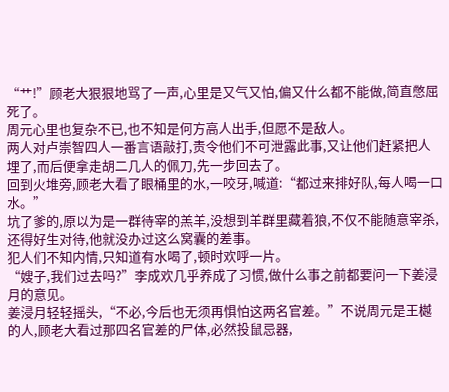“艹!”顾老大狠狠地骂了一声,心里是又气又怕,偏又什么都不能做,简直憋屈死了。
周元心里也复杂不已,也不知是何方高人出手,但愿不是敌人。
两人对卢崇智四人一番言语敲打,责令他们不可泄露此事,又让他们赶紧把人埋了,而后便拿走胡二几人的佩刀,先一步回去了。
回到火堆旁,顾老大看了眼桶里的水,一咬牙,喊道:“都过来排好队,每人喝一口水。”
坑了爹的,原以为是一群待宰的羔羊,没想到羊群里藏着狼,不仅不能随意宰杀,还得好生对待,他就没办过这么窝囊的差事。
犯人们不知内情,只知道有水喝了,顿时欢呼一片。
“嫂子,我们过去吗?”李成欢几乎养成了习惯,做什么事之前都要问一下姜浸月的意见。
姜浸月轻轻摇头,“不必,今后也无须再惧怕这两名官差。”不说周元是王樾的人,顾老大看过那四名官差的尸体,必然投鼠忌器,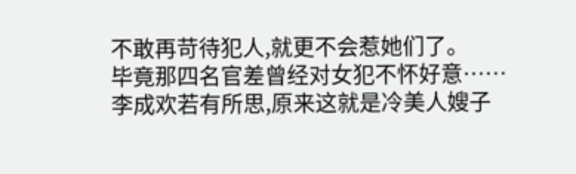不敢再苛待犯人,就更不会惹她们了。
毕竟那四名官差曾经对女犯不怀好意……
李成欢若有所思,原来这就是冷美人嫂子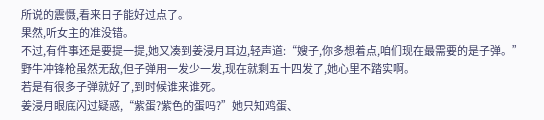所说的震慑,看来日子能好过点了。
果然,听女主的准没错。
不过,有件事还是要提一提,她又凑到姜浸月耳边,轻声道:“嫂子,你多想着点,咱们现在最需要的是子弹。”
野牛冲锋枪虽然无敌,但子弹用一发少一发,现在就剩五十四发了,她心里不踏实啊。
若是有很多子弹就好了,到时候谁来谁死。
姜浸月眼底闪过疑惑,“紫蛋?紫色的蛋吗?”她只知鸡蛋、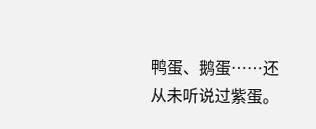鸭蛋、鹅蛋……还从未听说过紫蛋。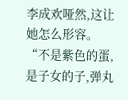李成欢哑然,这让她怎么形容。
“不是紫色的蛋,是子女的子,弹丸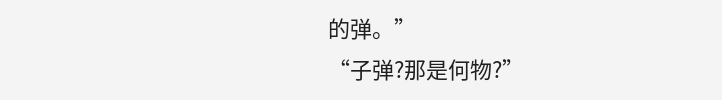的弹。”
“子弹?那是何物?”